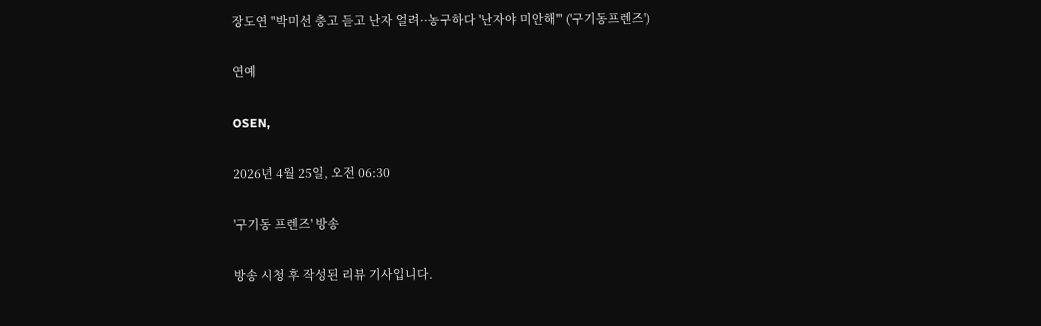장도연 "박미선 충고 듣고 난자 얼려··농구하다 '난자야 미안해'" ('구기동프렌즈')

연예

OSEN,

2026년 4월 25일, 오전 06:30

'구기동 프렌즈' 방송

방송 시청 후 작성된 리뷰 기사입니다.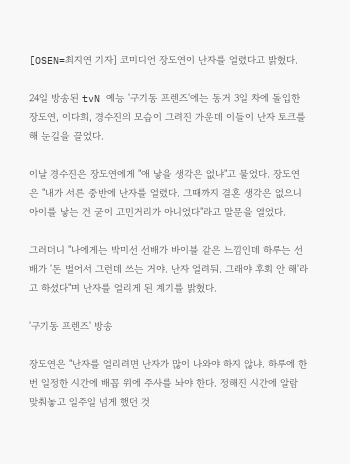[OSEN=최지연 기자] 코미디언 장도연이 난자를 얼렸다고 밝혔다.

24일 방송된 tvN 예능 '구기동 프렌즈'에는 동거 3일 차에 돌입한 장도연, 이다희, 경수진의 모습이 그려진 가운데 이들이 난자 토크를 해 눈길을 끌었다.

이날 경수진은 장도연에게 "애 낳을 생각은 없냐"고 물었다. 장도연은 "내가 서른 중반에 난자를 얼렸다. 그때까지 결혼 생각은 없으니 아이를 낳는 건 굳이 고민거리가 아니었다"라고 말문을 열었다.

그러더니 "나에게는 박미선 선배가 바이블 같은 느낌인데 하루는 선배가 '돈 벌어서 그런데 쓰는 거야. 난자 얼려둬. 그래야 후회 안 해'라고 하셨다"며 난자를 얼리게 된 계기를 밝혔다.

'구기동 프렌즈' 방송

장도연은 "난자를 얼리려면 난자가 많이 나와야 하지 않냐. 하루에 한 번 일정한 시간에 배꼽 위에 주사를 놔야 한다. 정해진 시간에 알람 맞춰놓고 일주일 넘게 했던 것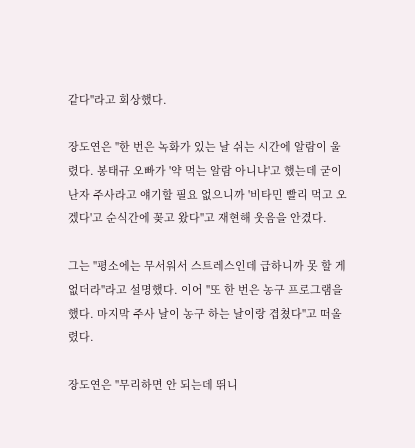같다"라고 회상했다.

장도연은 "한 번은 녹화가 있는 날 쉬는 시간에 알람이 울렸다. 봉태규 오빠가 '약 먹는 알람 아니냐'고 했는데 굳이 난자 주사라고 얘기할 필요 없으니까 '비타민 빨리 먹고 오겠다'고 순식간에 꽂고 왔다"고 재현해 웃음을 안겼다.

그는 "평소에는 무서워서 스트레스인데 급하니까 못 할 게 없더라"라고 설명했다. 이어 "또 한 번은 농구 프로그램을 했다. 마지막 주사 날이 농구 하는 날이랑 겹쳤다"고 떠올렸다.

장도연은 "무리하면 안 되는데 뛰니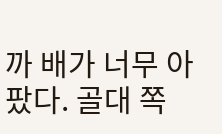까 배가 너무 아팠다. 골대 쪽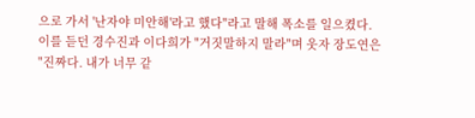으로 가서 '난자야 미안해'라고 했다"라고 말해 폭소를 일으켰다. 이를 듣던 경수진과 이다희가 "거짓말하지 말라"며 웃자 장도연은 "진짜다. 내가 너무 같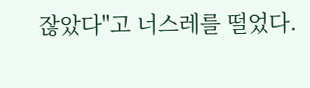잖았다"고 너스레를 떨었다.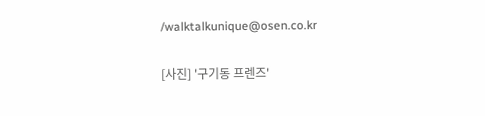/walktalkunique@osen.co.kr

[사진] '구기동 프렌즈'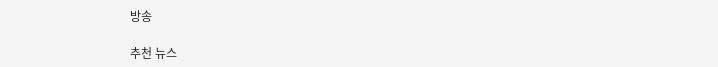방송

추천 뉴스